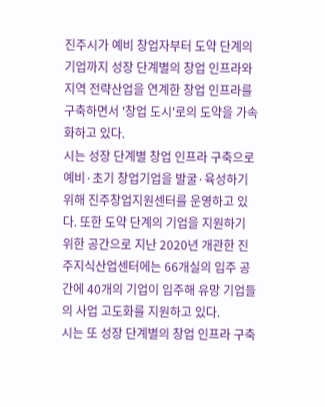진주시가 예비 창업자부터 도약 단계의 기업까지 성장 단계별의 창업 인프라와 지역 전략산업을 연계한 창업 인프라를 구축하면서 '창업 도시'로의 도약을 가속화하고 있다.
시는 성장 단계별 창업 인프라 구축으로 예비·초기 창업기업을 발굴·육성하기 위해 진주창업지원센터를 운영하고 있다. 또한 도약 단계의 기업을 지원하기 위한 공간으로 지난 2020년 개관한 진주지식산업센터에는 66개실의 입주 공간에 40개의 기업이 입주해 유망 기업들의 사업 고도화를 지원하고 있다.
시는 또 성장 단계별의 창업 인프라 구축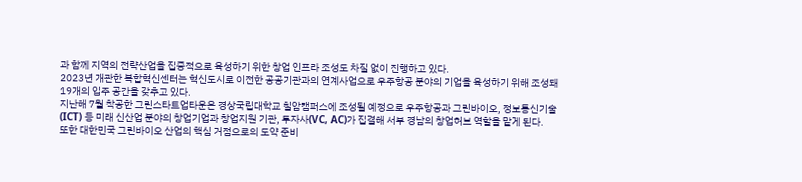과 함께 지역의 전략산업을 집중적으로 육성하기 위한 창업 인프라 조성도 차질 없이 진행하고 있다.
2023년 개관한 복합혁신센터는 혁신도시로 이전한 공공기관과의 연계사업으로 우주항공 분야의 기업을 육성하기 위해 조성돼 19개의 입주 공간을 갖추고 있다.
지난해 7월 착공한 그린스타트업타운은 경상국립대학교 칠암캠퍼스에 조성될 예정으로 우주항공과 그린바이오, 정보통신기술(ICT) 등 미래 신산업 분야의 창업기업과 창업지원 기관, 투자사(VC, AC)가 집결해 서부 경남의 창업허브 역할을 맡게 된다.
또한 대한민국 그린바이오 산업의 핵심 거점으로의 도약 준비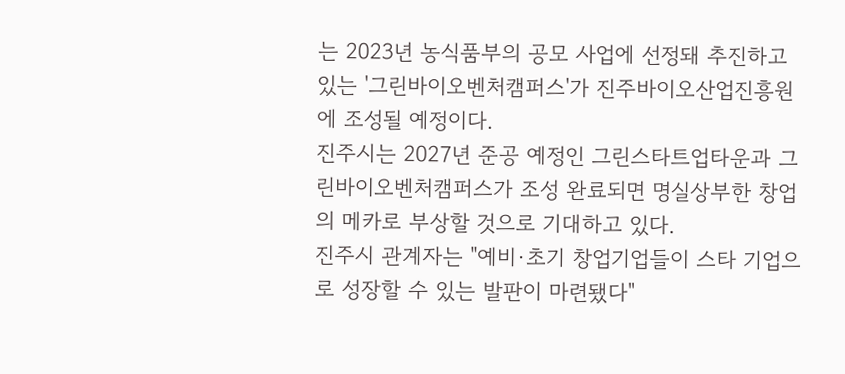는 2023년 농식품부의 공모 사업에 선정돼 추진하고 있는 '그린바이오벤처캠퍼스'가 진주바이오산업진흥원에 조성될 예정이다.
진주시는 2027년 준공 예정인 그린스타트업타운과 그린바이오벤처캠퍼스가 조성 완료되면 명실상부한 창업의 메카로 부상할 것으로 기대하고 있다.
진주시 관계자는 "예비·초기 창업기업들이 스타 기업으로 성장할 수 있는 발판이 마련됐다"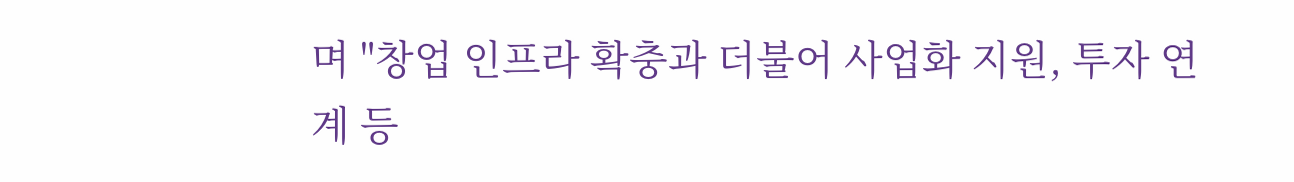며 "창업 인프라 확충과 더불어 사업화 지원, 투자 연계 등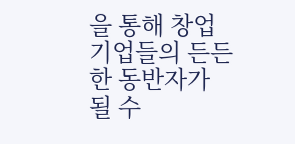을 통해 창업기업들의 든든한 동반자가 될 수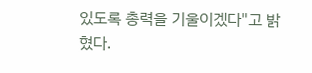있도록 총력을 기울이겠다"고 밝혔다.